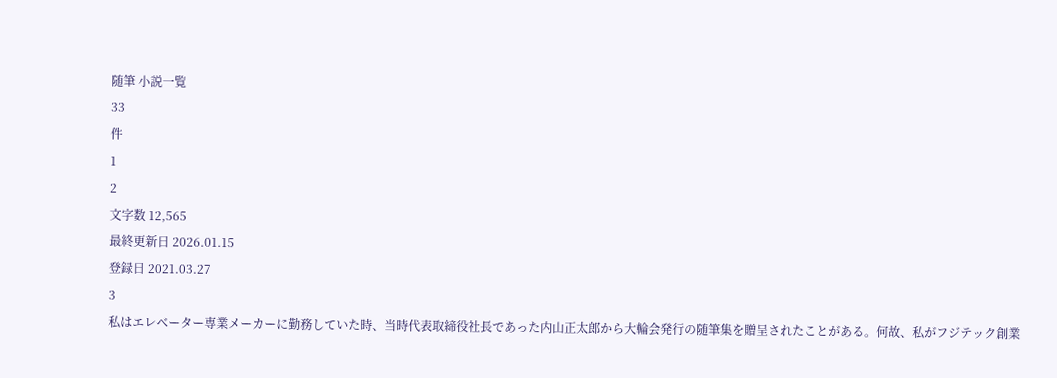随筆 小説一覧
33
件
1
2
文字数 12,565
最終更新日 2026.01.15
登録日 2021.03.27
3
私はエレベーター専業メーカーに勤務していた時、当時代表取締役社長であった内山正太郎から大輪会発行の随筆集を贈呈されたことがある。何故、私がフジテック創業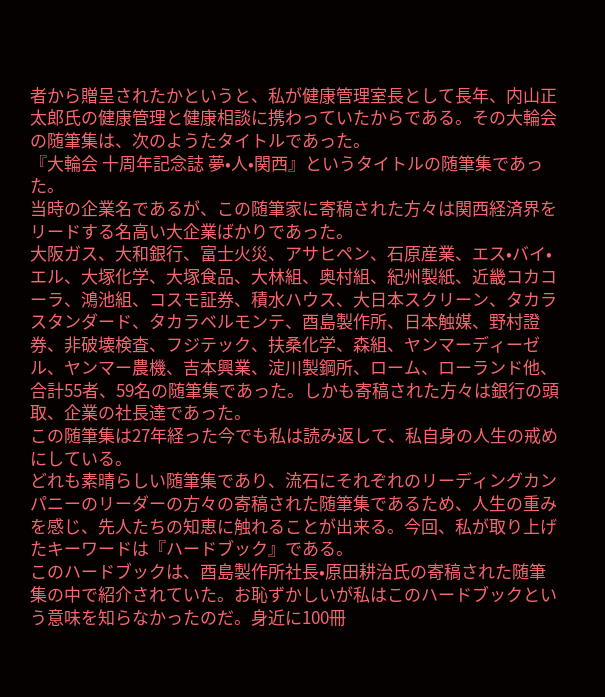者から贈呈されたかというと、私が健康管理室長として長年、内山正太郎氏の健康管理と健康相談に携わっていたからである。その大輪会の随筆集は、次のようたタイトルであった。
『大輪会 十周年記念誌 夢•人•関西』というタイトルの随筆集であった。
当時の企業名であるが、この随筆家に寄稿された方々は関西経済界をリードする名高い大企業ばかりであった。
大阪ガス、大和銀行、富士火災、アサヒペン、石原産業、エス•バイ•エル、大塚化学、大塚食品、大林組、奥村組、紀州製紙、近畿コカコーラ、鴻池組、コスモ証券、積水ハウス、大日本スクリーン、タカラスタンダード、タカラベルモンテ、酉島製作所、日本触媒、野村證券、非破壊検査、フジテック、扶桑化学、森組、ヤンマーディーゼル、ヤンマー農機、吉本興業、淀川製鋼所、ローム、ローランド他、合計55者、59名の随筆集であった。しかも寄稿された方々は銀行の頭取、企業の社長達であった。
この随筆集は27年経った今でも私は読み返して、私自身の人生の戒めにしている。
どれも素晴らしい随筆集であり、流石にそれぞれのリーディングカンパニーのリーダーの方々の寄稿された随筆集であるため、人生の重みを感じ、先人たちの知恵に触れることが出来る。今回、私が取り上げたキーワードは『ハードブック』である。
このハードブックは、酉島製作所社長•原田耕治氏の寄稿された随筆集の中で紹介されていた。お恥ずかしいが私はこのハードブックという意味を知らなかったのだ。身近に100冊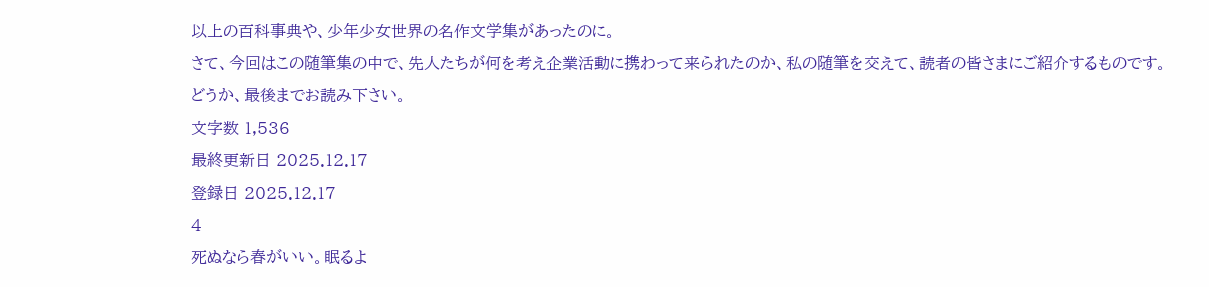以上の百科事典や、少年少女世界の名作文学集があったのに。
さて、今回はこの随筆集の中で、先人たちが何を考え企業活動に携わって来られたのか、私の随筆を交えて、読者の皆さまにご紹介するものです。
どうか、最後までお読み下さい。
文字数 1,536
最終更新日 2025.12.17
登録日 2025.12.17
4
死ぬなら春がいい。眠るよ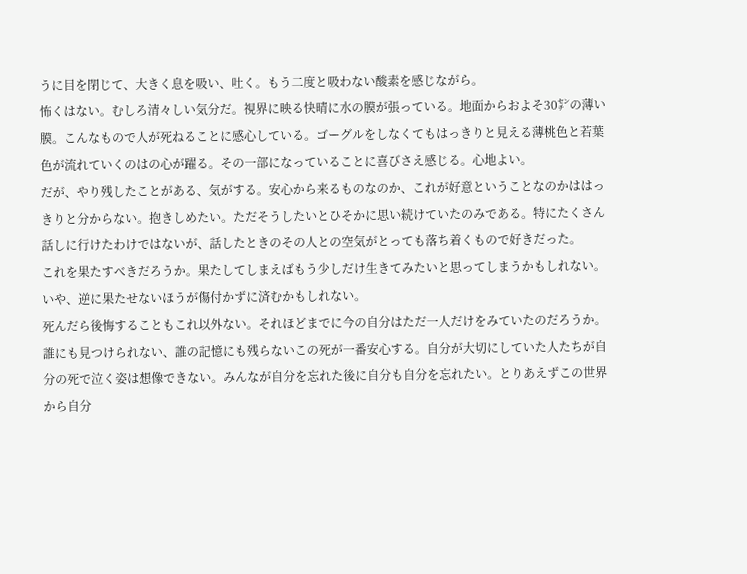うに目を閉じて、大きく息を吸い、吐く。もう二度と吸わない酸素を感じながら。
怖くはない。むしろ清々しい気分だ。視界に映る快晴に水の膜が張っている。地面からおよそ30㌢の薄い膜。こんなもので人が死ねることに感心している。ゴーグルをしなくてもはっきりと見える薄桃色と若葉色が流れていくのはの心が躍る。その一部になっていることに喜びさえ感じる。心地よい。
だが、やり残したことがある、気がする。安心から来るものなのか、これが好意ということなのかははっきりと分からない。抱きしめたい。ただそうしたいとひそかに思い続けていたのみである。特にたくさん話しに行けたわけではないが、話したときのその人との空気がとっても落ち着くもので好きだった。
これを果たすべきだろうか。果たしてしまえばもう少しだけ生きてみたいと思ってしまうかもしれない。いや、逆に果たせないほうが傷付かずに済むかもしれない。
死んだら後悔することもこれ以外ない。それほどまでに今の自分はただ一人だけをみていたのだろうか。
誰にも見つけられない、誰の記憶にも残らないこの死が一番安心する。自分が大切にしていた人たちが自分の死で泣く姿は想像できない。みんなが自分を忘れた後に自分も自分を忘れたい。とりあえずこの世界から自分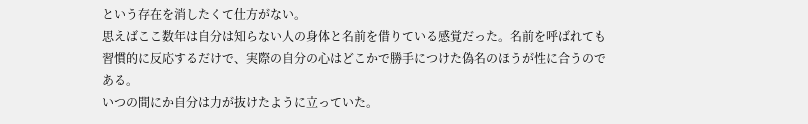という存在を消したくて仕方がない。
思えばここ数年は自分は知らない人の身体と名前を借りている感覚だった。名前を呼ばれても習慣的に反応するだけで、実際の自分の心はどこかで勝手につけた偽名のほうが性に合うのである。
いつの間にか自分は力が抜けたように立っていた。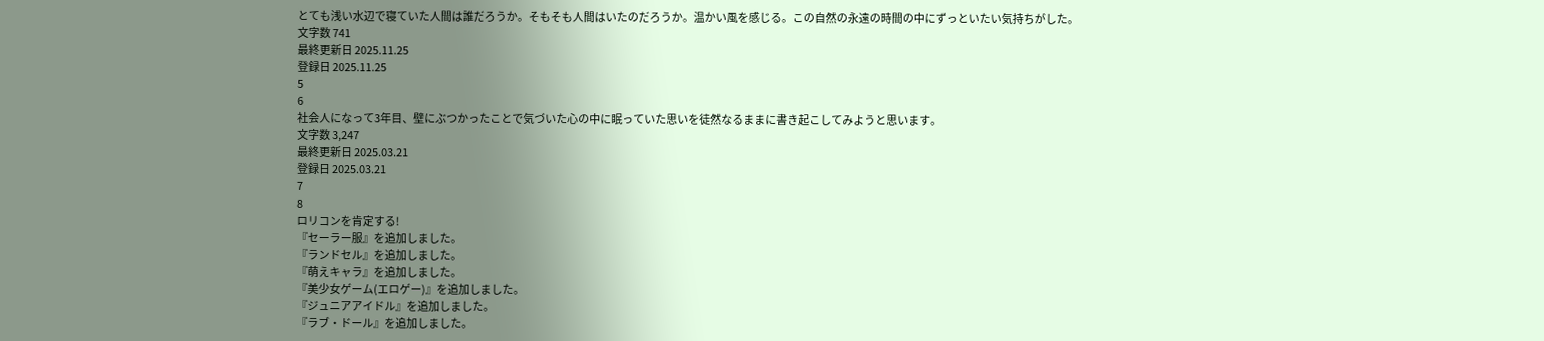とても浅い水辺で寝ていた人間は誰だろうか。そもそも人間はいたのだろうか。温かい風を感じる。この自然の永遠の時間の中にずっといたい気持ちがした。
文字数 741
最終更新日 2025.11.25
登録日 2025.11.25
5
6
社会人になって3年目、壁にぶつかったことで気づいた心の中に眠っていた思いを徒然なるままに書き起こしてみようと思います。
文字数 3,247
最終更新日 2025.03.21
登録日 2025.03.21
7
8
ロリコンを肯定する!
『セーラー服』を追加しました。
『ランドセル』を追加しました。
『萌えキャラ』を追加しました。
『美少女ゲーム(エロゲー)』を追加しました。
『ジュニアアイドル』を追加しました。
『ラブ・ドール』を追加しました。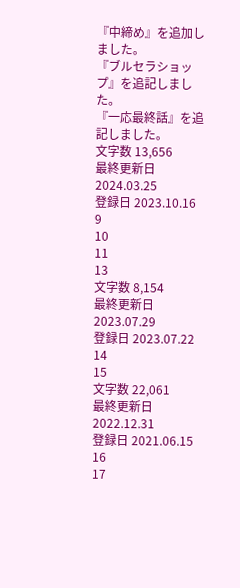『中締め』を追加しました。
『ブルセラショップ』を追記しました。
『一応最終話』を追記しました。
文字数 13,656
最終更新日 2024.03.25
登録日 2023.10.16
9
10
11
13
文字数 8,154
最終更新日 2023.07.29
登録日 2023.07.22
14
15
文字数 22,061
最終更新日 2022.12.31
登録日 2021.06.15
16
17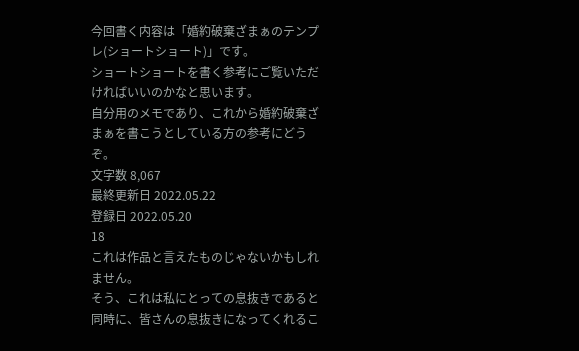今回書く内容は「婚約破棄ざまぁのテンプレ(ショートショート)」です。
ショートショートを書く参考にご覧いただければいいのかなと思います。
自分用のメモであり、これから婚約破棄ざまぁを書こうとしている方の参考にどうぞ。
文字数 8,067
最終更新日 2022.05.22
登録日 2022.05.20
18
これは作品と言えたものじゃないかもしれません。
そう、これは私にとっての息抜きであると同時に、皆さんの息抜きになってくれるこ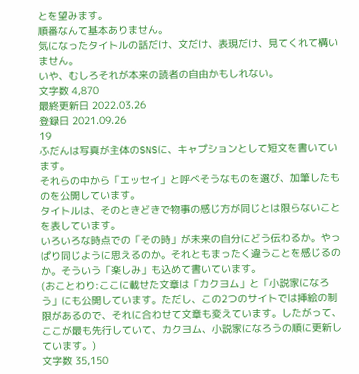とを望みます。
順番なんて基本ありません。
気になったタイトルの話だけ、文だけ、表現だけ、見てくれて構いません。
いや、むしろそれが本来の読者の自由かもしれない。
文字数 4,870
最終更新日 2022.03.26
登録日 2021.09.26
19
ふだんは写真が主体のSNSに、キャプションとして短文を書いています。
それらの中から「エッセイ」と呼べそうなものを選び、加筆したものを公開しています。
タイトルは、そのときどきで物事の感じ方が同じとは限らないことを表しています。
いろいろな時点での「その時」が未来の自分にどう伝わるか。やっぱり同じように思えるのか。それともまったく違うことを感じるのか。そういう「楽しみ」も込めて書いています。
(おことわり:ここに載せた文章は「カクヨム」と「小説家になろう」にも公開しています。ただし、この2つのサイトでは挿絵の制限があるので、それに合わせて文章も変えています。したがって、ここが最も先行していて、カクヨム、小説家になろうの順に更新しています。)
文字数 35,150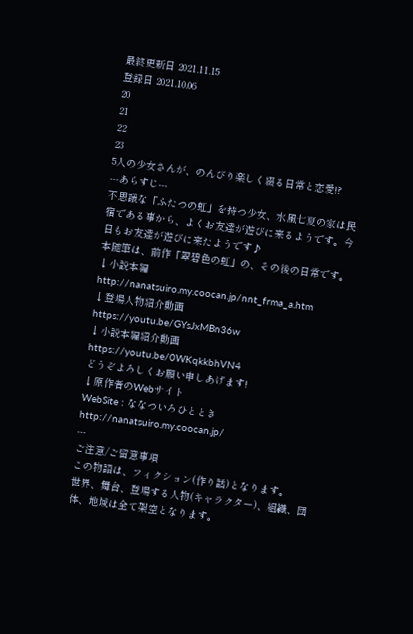最終更新日 2021.11.15
登録日 2021.10.06
20
21
22
23
5人の少女さんが、のんびり楽しく綴る日常と恋愛!?
---あらすじ---
不思議な「ふたつの虹」を持つ少女、水風七夏の家は民宿である事から、よくお友達が遊びに来るようです。今日もお友達が遊びに来たようです♪
本随筆は、前作「翠碧色の虹」の、その後の日常です。
↓小説本編
http://nanatsuiro.my.coocan.jp/nnt_frma_a.htm
↓登場人物紹介動画
https://youtu.be/GYsJxMBn36w
↓小説本編紹介動画
https://youtu.be/0WKqkkbhVN4
どうぞよろしくお願い申しあげます!
↓原作者のWebサイト
WebSite : ななついろひととき
http://nanatsuiro.my.coocan.jp/
---
ご注意/ご留意事項
この物語は、フィクション(作り話)となります。
世界、舞台、登場する人物(キャラクター)、組織、団体、地域は全て架空となります。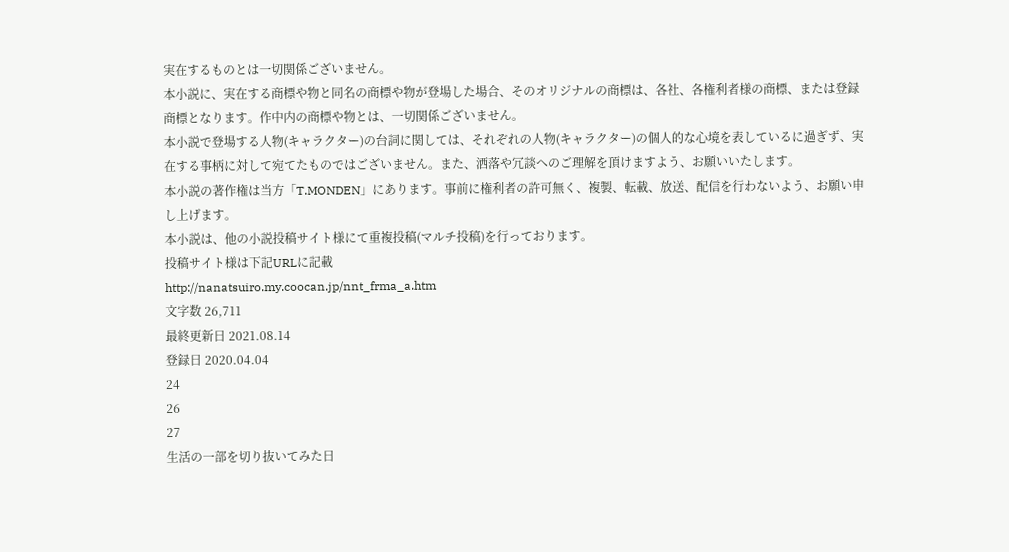実在するものとは一切関係ございません。
本小説に、実在する商標や物と同名の商標や物が登場した場合、そのオリジナルの商標は、各社、各権利者様の商標、または登録商標となります。作中内の商標や物とは、一切関係ございません。
本小説で登場する人物(キャラクター)の台詞に関しては、それぞれの人物(キャラクター)の個人的な心境を表しているに過ぎず、実在する事柄に対して宛てたものではございません。また、洒落や冗談へのご理解を頂けますよう、お願いいたします。
本小説の著作権は当方「T.MONDEN」にあります。事前に権利者の許可無く、複製、転載、放送、配信を行わないよう、お願い申し上げます。
本小説は、他の小説投稿サイト様にて重複投稿(マルチ投稿)を行っております。
投稿サイト様は下記URLに記載
http://nanatsuiro.my.coocan.jp/nnt_frma_a.htm
文字数 26,711
最終更新日 2021.08.14
登録日 2020.04.04
24
26
27
生活の一部を切り抜いてみた日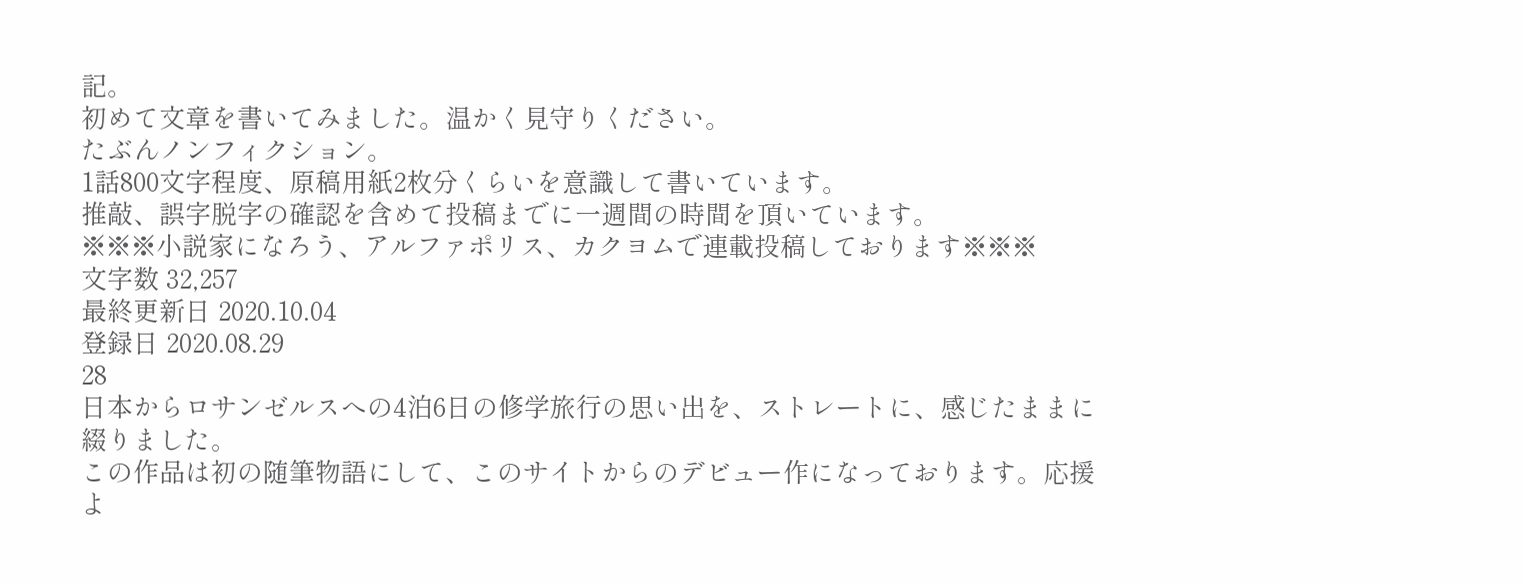記。
初めて文章を書いてみました。温かく見守りください。
たぶんノンフィクション。
1話800文字程度、原稿用紙2枚分くらいを意識して書いています。
推敲、誤字脱字の確認を含めて投稿までに一週間の時間を頂いています。
※※※小説家になろう、アルファポリス、カクヨムで連載投稿しております※※※
文字数 32,257
最終更新日 2020.10.04
登録日 2020.08.29
28
日本からロサンゼルスへの4泊6日の修学旅行の思い出を、ストレートに、感じたままに綴りました。
この作品は初の随筆物語にして、このサイトからのデビュー作になっております。応援よ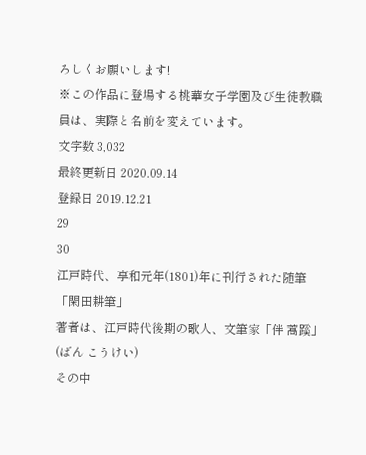ろしくお願いします!
※この作品に登場する桃華女子学園及び生徒教職員は、実際と名前を変えています。
文字数 3,032
最終更新日 2020.09.14
登録日 2019.12.21
29
30
江戸時代、享和元年(1801)年に刊行された随筆「閑田耕筆」
著者は、江戸時代後期の歌人、文筆家「伴 蒿蹊」(ばん こうけい)
その中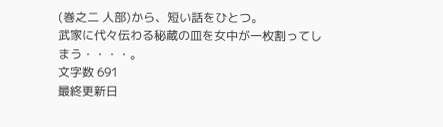(巻之二 人部)から、短い話をひとつ。
武家に代々伝わる秘蔵の皿を女中が一枚割ってしまう・・・・。
文字数 691
最終更新日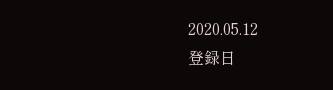2020.05.12
登録日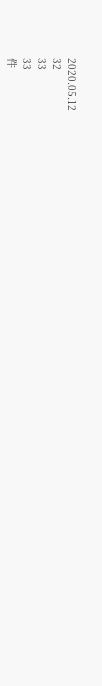2020.05.12
32
33
33
件